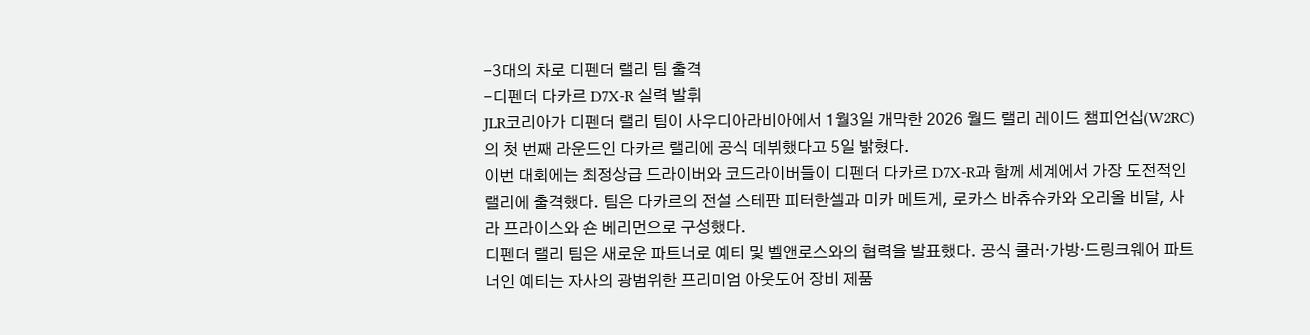-3대의 차로 디펜더 랠리 팀 출격
-디펜더 다카르 D7X-R 실력 발휘
JLR코리아가 디펜더 랠리 팀이 사우디아라비아에서 1월3일 개막한 2026 월드 랠리 레이드 챔피언십(W2RC)의 첫 번째 라운드인 다카르 랠리에 공식 데뷔했다고 5일 밝혔다.
이번 대회에는 최정상급 드라이버와 코드라이버들이 디펜더 다카르 D7X-R과 함께 세계에서 가장 도전적인 랠리에 출격했다. 팀은 다카르의 전설 스테판 피터한셀과 미카 메트게, 로카스 바츄슈카와 오리올 비달, 사라 프라이스와 숀 베리먼으로 구성했다.
디펜더 랠리 팀은 새로운 파트너로 예티 및 벨앤로스와의 협력을 발표했다. 공식 쿨러·가방·드링크웨어 파트너인 예티는 자사의 광범위한 프리미엄 아웃도어 장비 제품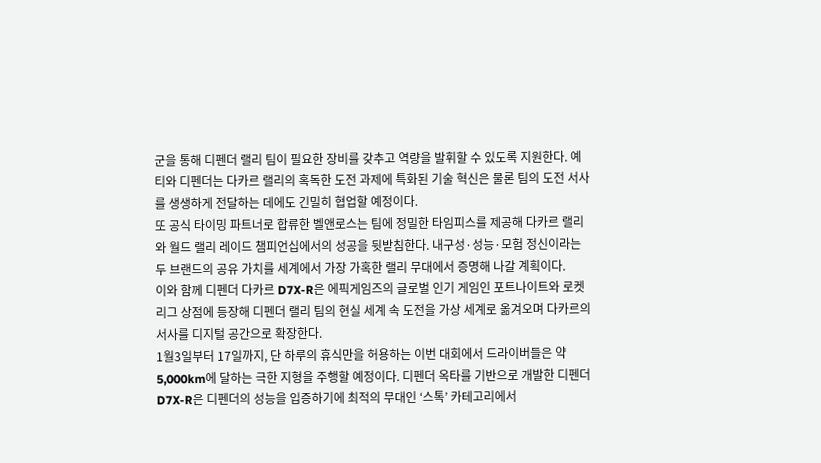군을 통해 디펜더 랠리 팀이 필요한 장비를 갖추고 역량을 발휘할 수 있도록 지원한다. 예티와 디펜더는 다카르 랠리의 혹독한 도전 과제에 특화된 기술 혁신은 물론 팀의 도전 서사를 생생하게 전달하는 데에도 긴밀히 협업할 예정이다.
또 공식 타이밍 파트너로 합류한 벨앤로스는 팀에 정밀한 타임피스를 제공해 다카르 랠리와 월드 랠리 레이드 챔피언십에서의 성공을 뒷받침한다. 내구성·성능·모험 정신이라는 두 브랜드의 공유 가치를 세계에서 가장 가혹한 랠리 무대에서 증명해 나갈 계획이다.
이와 함께 디펜더 다카르 D7X-R은 에픽게임즈의 글로벌 인기 게임인 포트나이트와 로켓 리그 상점에 등장해 디펜더 랠리 팀의 현실 세계 속 도전을 가상 세계로 옮겨오며 다카르의 서사를 디지털 공간으로 확장한다.
1월3일부터 17일까지, 단 하루의 휴식만을 허용하는 이번 대회에서 드라이버들은 약 5,000km에 달하는 극한 지형을 주행할 예정이다. 디펜더 옥타를 기반으로 개발한 디펜더 D7X-R은 디펜더의 성능을 입증하기에 최적의 무대인 ‘스톡’ 카테고리에서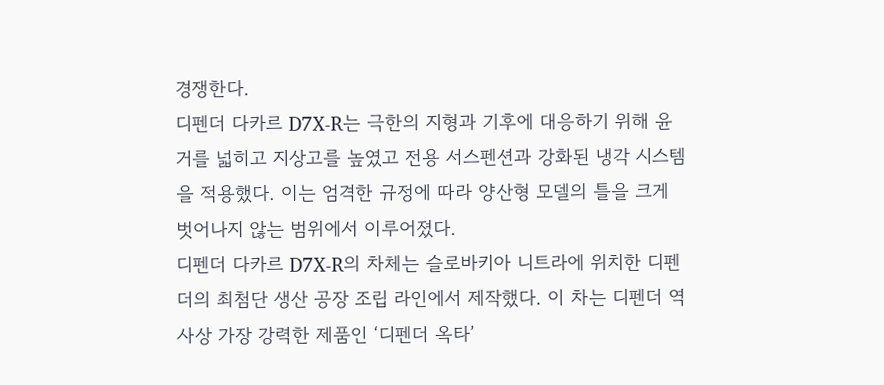경쟁한다.
디펜더 다카르 D7X-R는 극한의 지형과 기후에 대응하기 위해 윤거를 넓히고 지상고를 높였고 전용 서스펜션과 강화된 냉각 시스템을 적용했다. 이는 엄격한 규정에 따라 양산형 모델의 틀을 크게 벗어나지 않는 범위에서 이루어졌다.
디펜더 다카르 D7X-R의 차체는 슬로바키아 니트라에 위치한 디펜더의 최첨단 생산 공장 조립 라인에서 제작했다. 이 차는 디펜더 역사상 가장 강력한 제품인 ‘디펜더 옥타’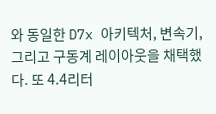와 동일한 D7x 아키텍처, 변속기, 그리고 구동계 레이아웃을 채택했다. 또 4.4리터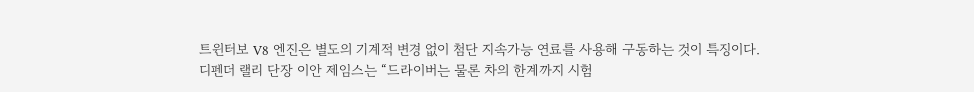트윈터보 V8 엔진은 별도의 기계적 변경 없이 첨단 지속가능 연료를 사용해 구동하는 것이 특징이다.
디펜더 랠리 단장 이안 제임스는 “드라이버는 물론 차의 한계까지 시험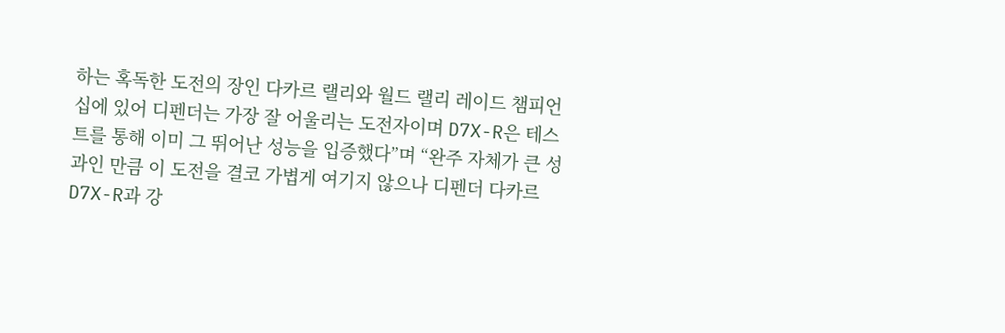하는 혹독한 도전의 장인 다카르 랠리와 월드 랠리 레이드 챔피언십에 있어 디펜더는 가장 잘 어울리는 도전자이며 D7X-R은 테스트를 통해 이미 그 뛰어난 성능을 입증했다”며 “완주 자체가 큰 성과인 만큼 이 도전을 결코 가볍게 여기지 않으나 디펜더 다카르 D7X-R과 강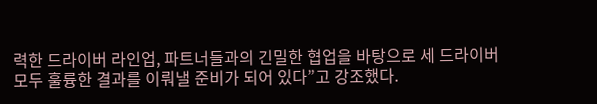력한 드라이버 라인업, 파트너들과의 긴밀한 협업을 바탕으로 세 드라이버 모두 훌륭한 결과를 이뤄낼 준비가 되어 있다”고 강조했다.